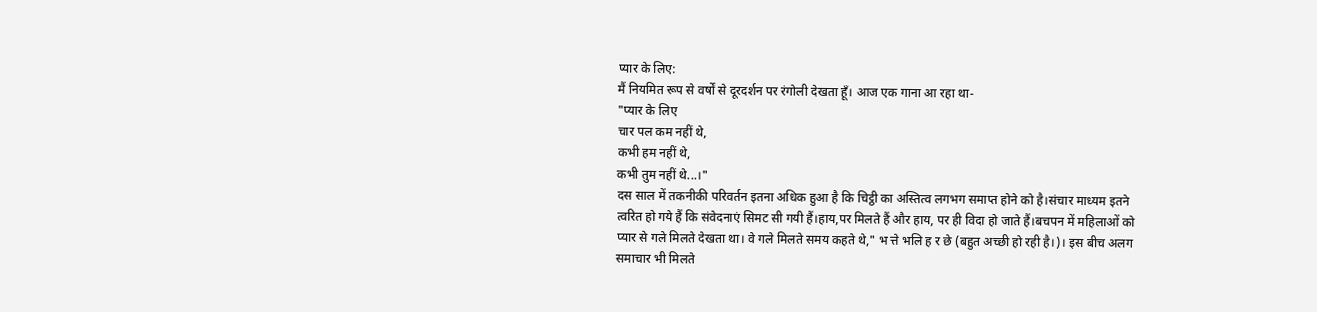प्यार के लिए:
मैं नियमित रूप से वर्षों से दूरदर्शन पर रंगोली देखता हूँ। आज एक गाना आ रहा था-
"प्यार के लिए
चार पल कम नहीं थे,
कभी हम नहीं थे,
कभी तुम नहीं थे...।"
दस साल में तकनीकी परिवर्तन इतना अधिक हुआ है कि चिट्ठी का अस्तित्व लगभग समाप्त होने को है।संचार माध्यम इतने त्वरित हो गये हैं कि संवेदनाएं सिमट सी गयी हैं।हाय,पर मिलते हैं और हाय, पर ही विदा हो जाते हैं।बचपन में महिलाओं को प्यार से गले मिलते देखता था। वे गले मिलते समय कहते थे," भ त्ते भलि ह र छे (बहुत अच्छी हो रही है।)। इस बीच अलग समाचार भी मिलते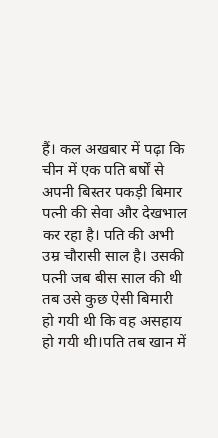हैं। कल अखबार में पढ़ा कि चीन में एक पति बर्षों से अपनी बिस्तर पकड़ी बिमार पत्नी की सेवा और देखभाल कर रहा है। पति की अभी उम्र चौरासी साल है। उसकी पत्नी जब बीस साल की थी तब उसे कुछ ऐसी बिमारी हो गयी थी कि वह असहाय हो गयी थी।पति तब खान में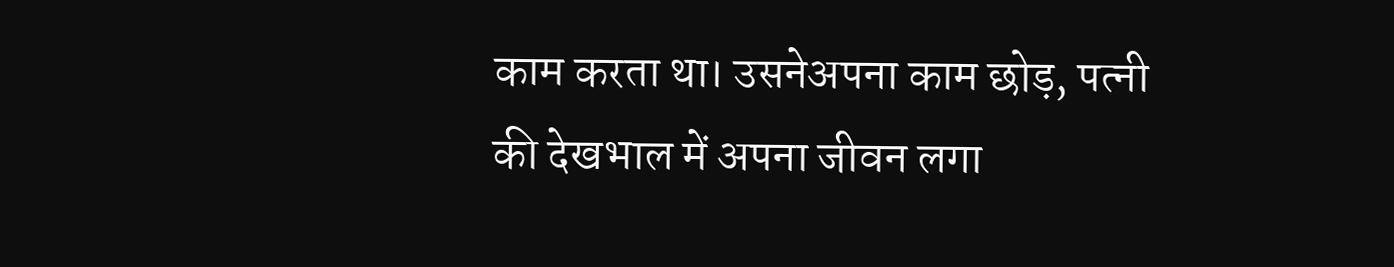काम करता था। उसनेअपना काम छोड़, पत्नी की देखभाल में अपना जीवन लगा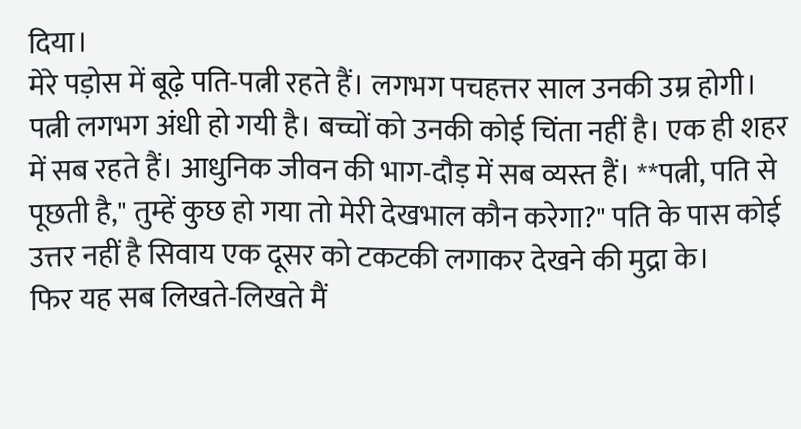दिया।
मेरे पड़ोस में बूढ़े पति-पत्नी रहते हैं। लगभग पचहत्तर साल उनकी उम्र होगी। पत्नी लगभग अंधी हो गयी है। बच्चों को उनकी कोई चिंता नहीं है। एक ही शहर में सब रहते हैं। आधुनिक जीवन की भाग-दौड़ में सब व्यस्त हैं। **पत्नी, पति से पूछती है," तुम्हें कुछ हो गया तो मेरी देखभाल कौन करेगा?" पति के पास कोई उत्तर नहीं है सिवाय एक दूसर को टकटकी लगाकर देखने की मुद्रा के।
फिर यह सब लिखते-लिखते मैं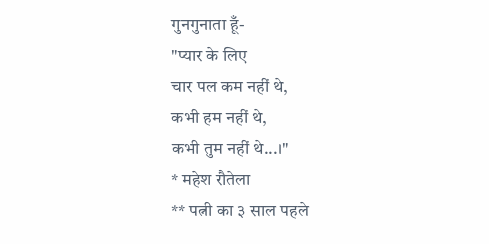गुनगुनाता हूँ-
"प्यार के लिए
चार पल कम नहीं थे,
कभी हम नहीं थे,
कभी तुम नहीं थे...।"
* महेश रौतेला
** पत्नी का ३ साल पहले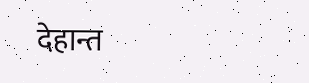देहान्त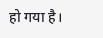हो गया है।